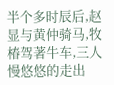半个多时辰后,赵显与黄仲骑马,牧椿驾著牛车,三人慢悠悠的走出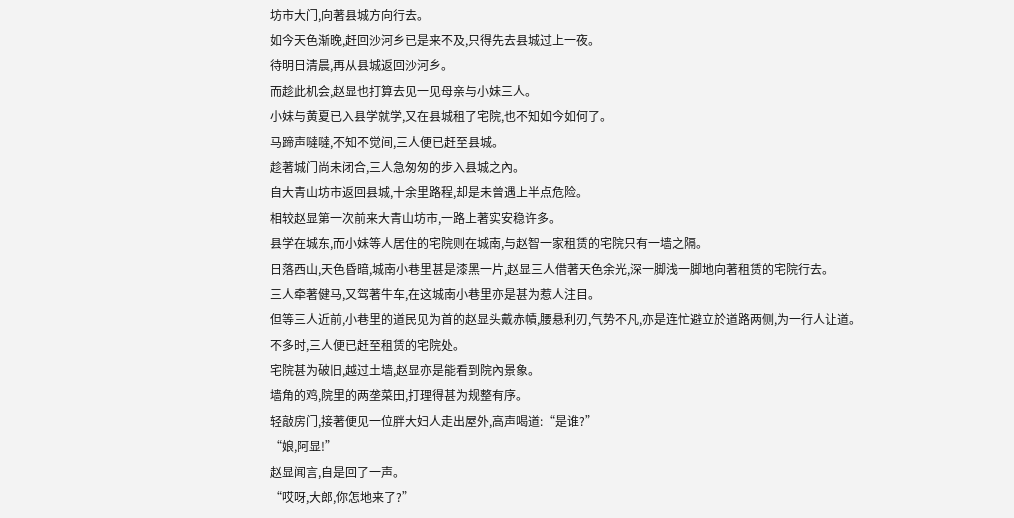坊市大门,向著县城方向行去。
如今天色渐晚,赶回沙河乡已是来不及,只得先去县城过上一夜。
待明日清晨,再从县城返回沙河乡。
而趁此机会,赵显也打算去见一见母亲与小妹三人。
小妹与黄夏已入县学就学,又在县城租了宅院,也不知如今如何了。
马蹄声噠噠,不知不觉间,三人便已赶至县城。
趁著城门尚未闭合,三人急匆匆的步入县城之內。
自大青山坊市返回县城,十余里路程,却是未曾遇上半点危险。
相较赵显第一次前来大青山坊市,一路上著实安稳许多。
县学在城东,而小妹等人居住的宅院则在城南,与赵智一家租赁的宅院只有一墙之隔。
日落西山,天色昏暗,城南小巷里甚是漆黑一片,赵显三人借著天色余光,深一脚浅一脚地向著租赁的宅院行去。
三人牵著健马,又驾著牛车,在这城南小巷里亦是甚为惹人注目。
但等三人近前,小巷里的道民见为首的赵显头戴赤幘,腰悬利刃,气势不凡,亦是连忙避立於道路两侧,为一行人让道。
不多时,三人便已赶至租赁的宅院处。
宅院甚为破旧,越过土墙,赵显亦是能看到院內景象。
墙角的鸡,院里的两垄菜田,打理得甚为规整有序。
轻敲房门,接著便见一位胖大妇人走出屋外,高声喝道:“是谁?”
“娘,阿显!”
赵显闻言,自是回了一声。
“哎呀,大郎,你怎地来了?”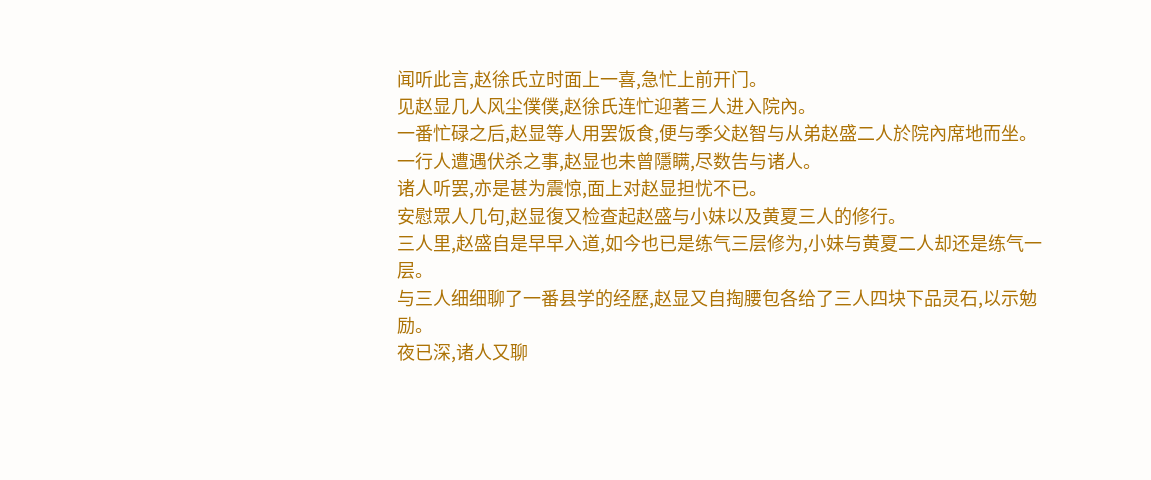闻听此言,赵徐氏立时面上一喜,急忙上前开门。
见赵显几人风尘僕僕,赵徐氏连忙迎著三人进入院內。
一番忙碌之后,赵显等人用罢饭食,便与季父赵智与从弟赵盛二人於院內席地而坐。
一行人遭遇伏杀之事,赵显也未曾隱瞒,尽数告与诸人。
诸人听罢,亦是甚为震惊,面上对赵显担忧不已。
安慰眾人几句,赵显復又检查起赵盛与小妹以及黄夏三人的修行。
三人里,赵盛自是早早入道,如今也已是练气三层修为,小妹与黄夏二人却还是练气一层。
与三人细细聊了一番县学的经歷,赵显又自掏腰包各给了三人四块下品灵石,以示勉励。
夜已深,诸人又聊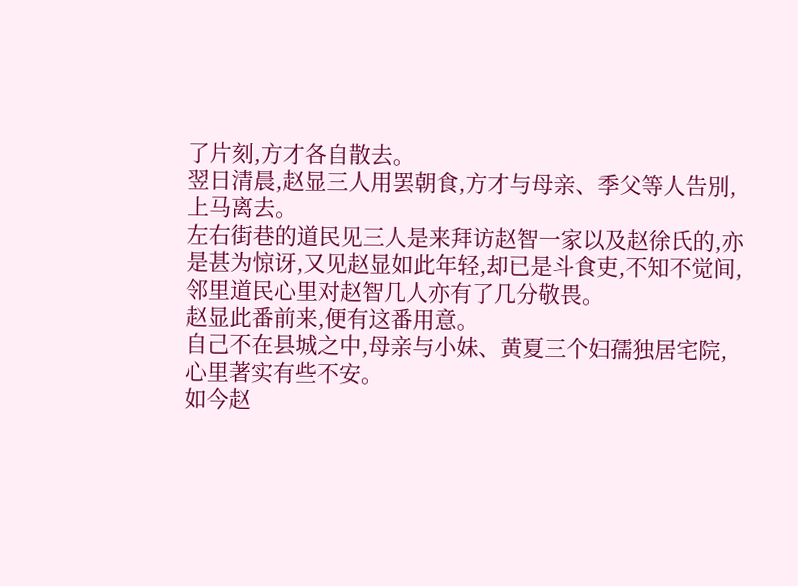了片刻,方才各自散去。
翌日清晨,赵显三人用罢朝食,方才与母亲、季父等人告別,上马离去。
左右街巷的道民见三人是来拜访赵智一家以及赵徐氏的,亦是甚为惊讶,又见赵显如此年轻,却已是斗食吏,不知不觉间,邻里道民心里对赵智几人亦有了几分敬畏。
赵显此番前来,便有这番用意。
自己不在县城之中,母亲与小妹、黄夏三个妇孺独居宅院,心里著实有些不安。
如今赵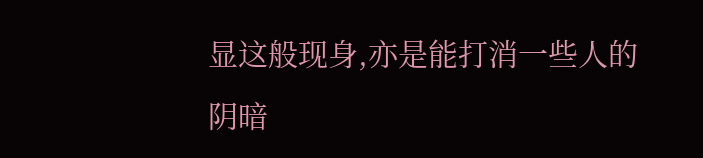显这般现身,亦是能打消一些人的阴暗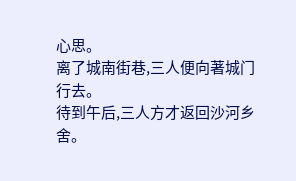心思。
离了城南街巷,三人便向著城门行去。
待到午后,三人方才返回沙河乡舍。